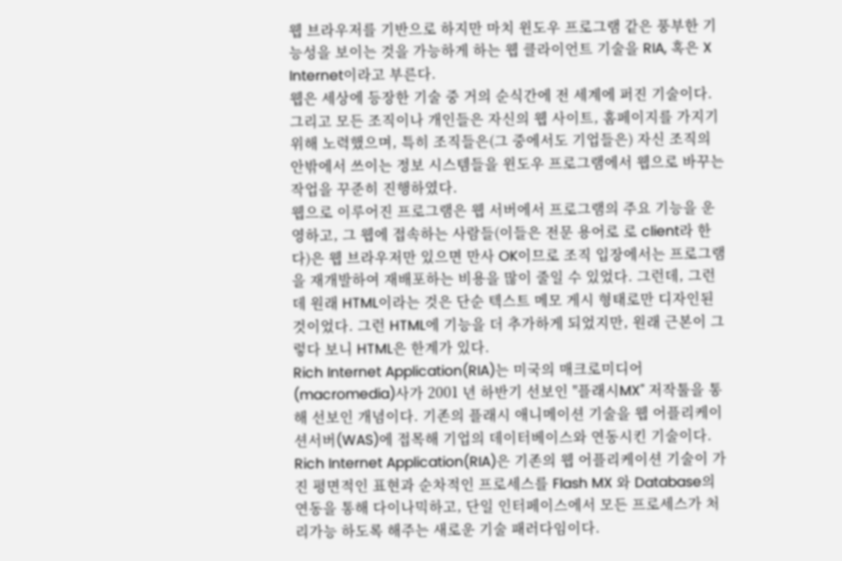웹 브라우저를 기반으로 하지만 마치 윈도우 프로그램 같은 풍부한 기능성을 보이는 것을 가능하게 하는 웹 클라이언트 기술을 RIA, 혹은 X Internet이라고 부른다.
웹은 세상에 등장한 기술 중 거의 순식간에 전 세계에 퍼진 기술이다. 그리고 모든 조직이나 개인들은 자신의 웹 사이트, 홈페이지를 가지기 위해 노력했으며, 특히 조직들은(그 중에서도 기업들은) 자신 조직의 안밖에서 쓰이는 정보 시스템들을 윈도우 프로그램에서 웹으로 바꾸는 작업을 꾸준히 진행하였다.
웹으로 이루어진 프로그램은 웹 서버에서 프로그램의 주요 기능을 운영하고, 그 웹에 접속하는 사람들(이들은 전문 용어로 로 client라 한다)은 웹 브라우저만 있으면 만사 OK이므로 조직 입장에서는 프로그램을 재개발하여 재배포하는 비용을 많이 줄일 수 있었다. 그런데, 그런데 원래 HTML이라는 것은 단순 텍스트 메모 게시 형태로만 디자인된 것이었다. 그런 HTML에 기능을 더 추가하게 되었지만, 원래 근본이 그렇다 보니 HTML은 한계가 있다.
Rich Internet Application(RIA)는 미국의 매크로미디어(macromedia)사가 2001 년 하반기 선보인 "플래시MX" 저작툴을 통해 선보인 개념이다. 기존의 플래시 애니메이션 기술을 웹 어플리케이션서버(WAS)에 접목해 기업의 데이터베이스와 연동시킨 기술이다.
Rich Internet Application(RIA)은 기존의 웹 어플리케이션 기술이 가진 평면적인 표현과 순차적인 프로세스를 Flash MX 와 Database의 연동을 통해 다이나믹하고, 단일 인터페이스에서 모든 프로세스가 처리가능 하도록 해주는 새로운 기술 패러다임이다.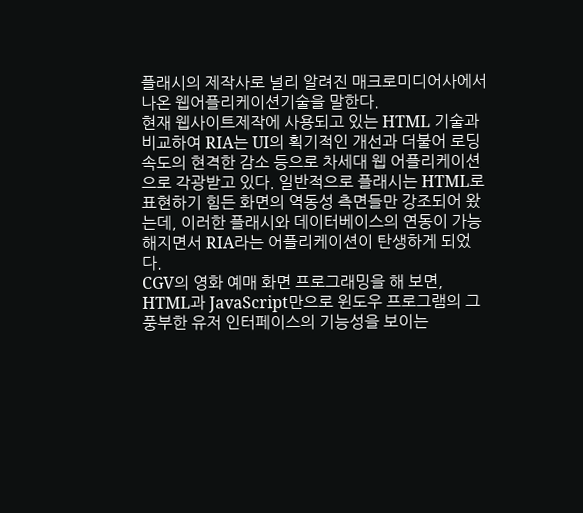플래시의 제작사로 널리 알려진 매크로미디어사에서 나온 웹어플리케이션기술을 말한다.
현재 웹사이트제작에 사용되고 있는 HTML 기술과 비교하여 RIA는 UI의 획기적인 개선과 더불어 로딩속도의 현격한 감소 등으로 차세대 웹 어플리케이션으로 각광받고 있다. 일반적으로 플래시는 HTML로 표현하기 힘든 화면의 역동성 측면들만 강조되어 왔는데, 이러한 플래시와 데이터베이스의 연동이 가능해지면서 RIA라는 어플리케이션이 탄생하게 되었다.
CGV의 영화 예매 화면 프로그래밍을 해 보면, HTML과 JavaScript만으로 윈도우 프로그램의 그 풍부한 유저 인터페이스의 기능성을 보이는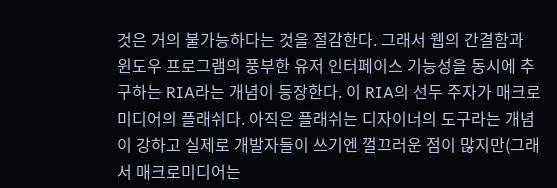것은 거의 불가능하다는 것을 절감한다. 그래서 웹의 간결함과 윈도우 프로그램의 풍부한 유저 인터페이스 기능성을 동시에 추구하는 RIA라는 개념이 등장한다. 이 RIA의 선두 주자가 매크로미디어의 플래쉬다. 아직은 플래쉬는 디자이너의 도구라는 개념이 강하고 실제로 개발자들이 쓰기엔 껄끄러운 점이 많지만(그래서 매크로미디어는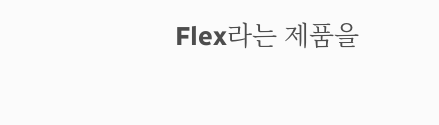Flex라는 제품을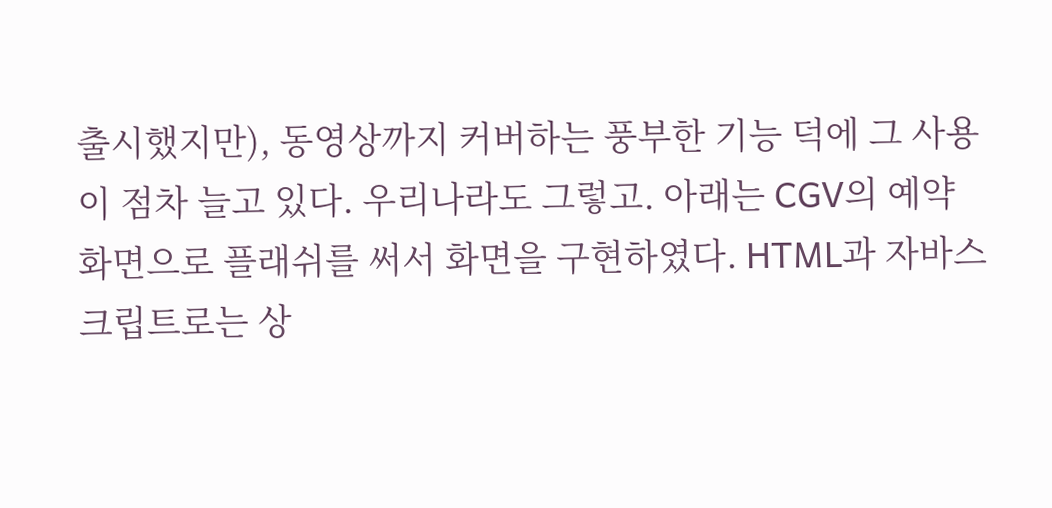출시했지만), 동영상까지 커버하는 풍부한 기능 덕에 그 사용이 점차 늘고 있다. 우리나라도 그렇고. 아래는 CGV의 예약 화면으로 플래쉬를 써서 화면을 구현하였다. HTML과 자바스크립트로는 상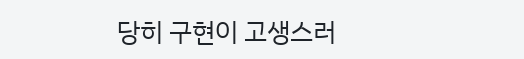당히 구현이 고생스러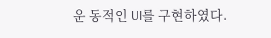운 동적인 UI를 구현하였다.